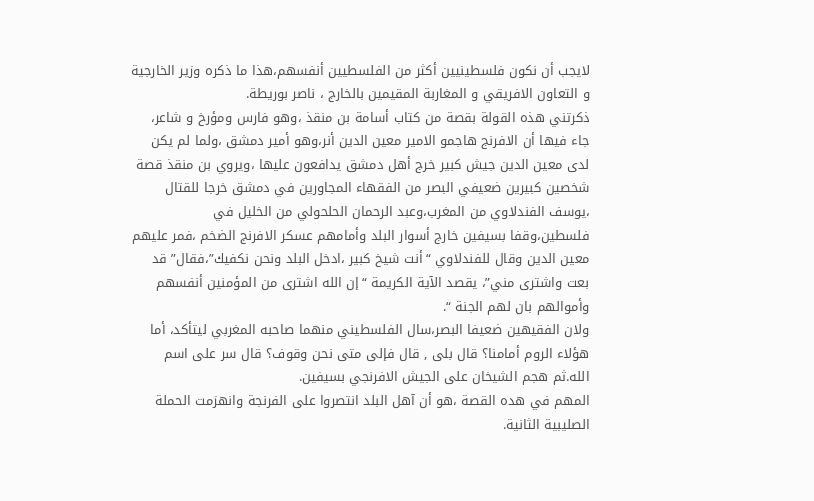لايجب أن نكون فلسطينيين أكثر من الفلسطيين أنفسهم،هذا ما ذكره وزير الخارجية و التعاون الافريقي و المغاربة المقيمين بالخارج ، ناصر بوريطة.
ذكرتني هذه القولة بقصة من كتاب أسامة بن منقذ ،وهو فارس ومؤرخ و شاعر، جاء فيها أن الافرنج هاجمو الامير معين الدين أنر،وهو أمير دمشق ،ولما لم يكن لدى معين الدين جيش كبير خرج أهل دمشق يدافعون عليها ،ويروي بن منقذ قصة شخصين كبيرين ضعيفي البصر من الفقهاء المجاورين في دمشق خرجا للقتال ،يوسف الفندلاوي من المغرب،وعبد الرحمان الحلحولي من الخليل في فلسطين،وقفا بسيفين خارج أسوار البلد وأمامهم عسكر الافرنج الضخم ،فمر عليهم معين الدين وقال للفندلاوي “أنت شيخ كبير ،ادخل البلد ونحن نكفيك”،فقال” قد بعت واشترى مني”، يقصد الآية الكريمة “إن الله اشترى من المؤمنين أنفسهم وأموالهم بان لهم الجنة “.
ولان الفقيهين ضعيفا البصر،سال الفلسطيني منهما صاحبه المغربي ليتأكد، أما هؤلاء الروم أمامنا؟ قال بلى , قال فإلى متى نحن وقوف؟ قال سر على اسم الله.ثم هجم الشيخان على الجيش الافرنجي بسيفين.
المهم في هده القصة ،هو أن آهل البلد انتصروا على الفرنجة وانهزمت الحملة الصليبية الثانية.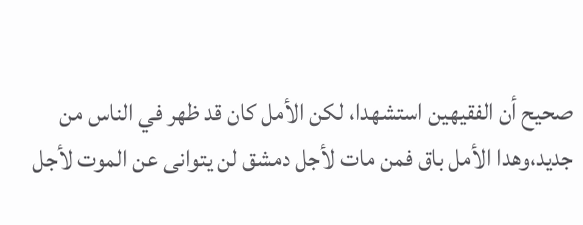صحيح أن الفقيهين استشهدا، لكن الأمل كان قد ظهر في الناس من جديد،وهدا الأمل باق فمن مات لأجل دمشق لن يتوانى عن الموت لأجل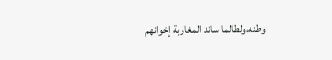وطنه،ولطالما ساند المغاربة إخوانهم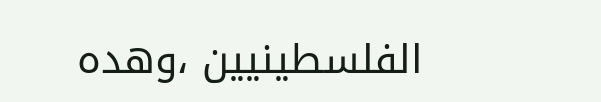الفلسطينيين ،وهده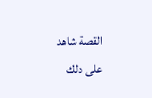القصة شاهد على دلك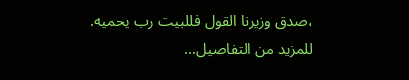،صدق وزيرنا القول فللبيت رب يحميه.
للمزيد من التفاصيل...